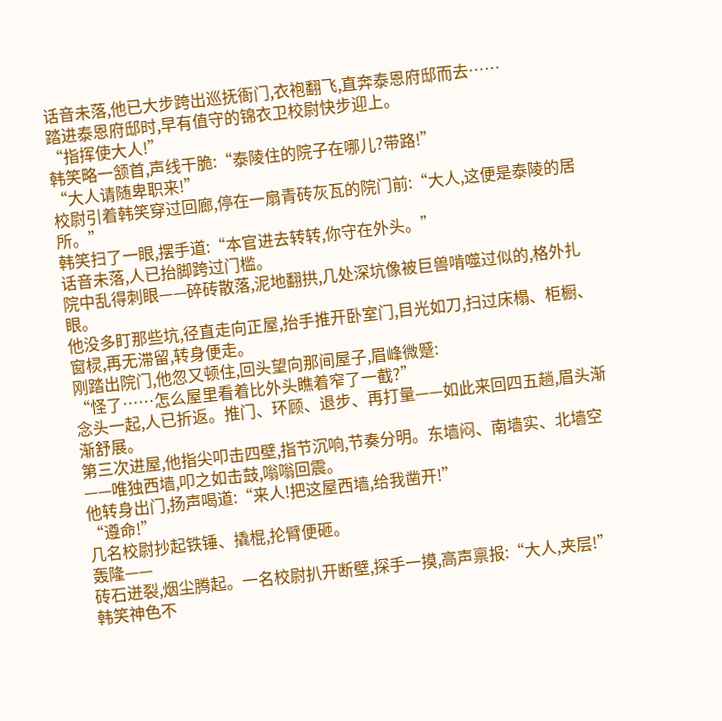话音未落,他已大步跨出巡抚衙门,衣袍翻飞,直奔泰恩府邸而去……
踏进泰恩府邸时,早有值守的锦衣卫校尉快步迎上。
“指挥使大人!”
韩笑略一颔首,声线干脆:“泰陵住的院子在哪儿?带路!”
“大人请随卑职来!”
校尉引着韩笑穿过回廊,停在一扇青砖灰瓦的院门前:“大人,这便是泰陵的居所。”
韩笑扫了一眼,摆手道:“本官进去转转,你守在外头。”
话音未落,人已抬脚跨过门槛。
院中乱得刺眼——碎砖散落,泥地翻拱,几处深坑像被巨兽啃噬过似的,格外扎眼。
他没多盯那些坑,径直走向正屋,抬手推开卧室门,目光如刀,扫过床榻、柜橱、窗棂,再无滞留,转身便走。
刚踏出院门,他忽又顿住,回头望向那间屋子,眉峰微蹙:
“怪了……怎么屋里看着比外头瞧着窄了一截?”
念头一起,人已折返。推门、环顾、退步、再打量——如此来回四五趟,眉头渐渐舒展。
第三次进屋,他指尖叩击四壁,指节沉响,节奏分明。东墙闷、南墙实、北墙空——唯独西墙,叩之如击鼓,嗡嗡回震。
他转身出门,扬声喝道:“来人!把这屋西墙,给我凿开!”
“遵命!”
几名校尉抄起铁锤、撬棍,抡臂便砸。
轰隆——
砖石迸裂,烟尘腾起。一名校尉扒开断壁,探手一摸,高声禀报:“大人,夹层!”
韩笑神色不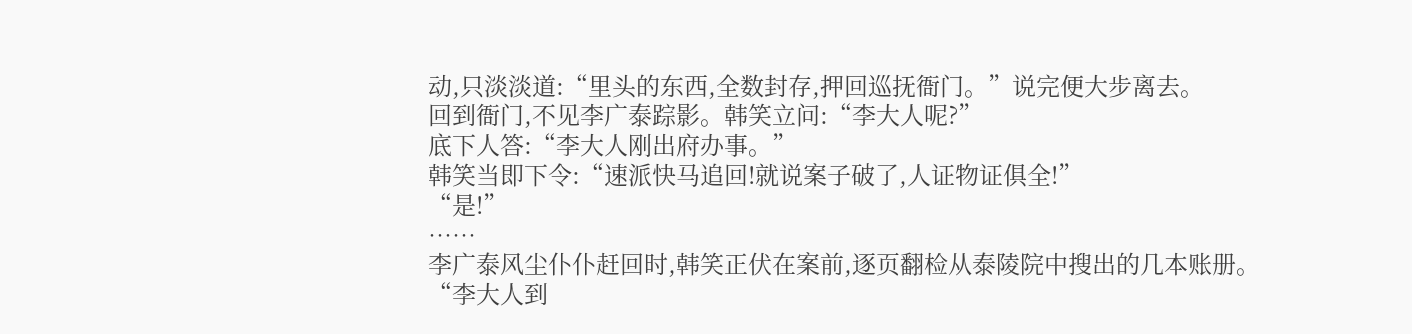动,只淡淡道:“里头的东西,全数封存,押回巡抚衙门。”说完便大步离去。
回到衙门,不见李广泰踪影。韩笑立问:“李大人呢?”
底下人答:“李大人刚出府办事。”
韩笑当即下令:“速派快马追回!就说案子破了,人证物证俱全!”
“是!”
……
李广泰风尘仆仆赶回时,韩笑正伏在案前,逐页翻检从泰陵院中搜出的几本账册。
“李大人到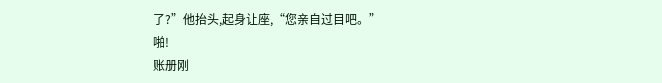了?”他抬头,起身让座,“您亲自过目吧。”
啪!
账册刚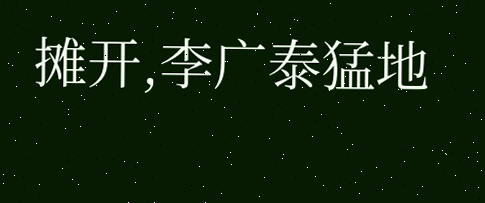摊开,李广泰猛地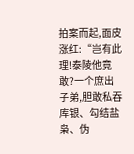拍案而起,面皮涨红:“岂有此理!泰陵他竟敢?一个庶出子弟,胆敢私吞库银、勾结盐枭、伪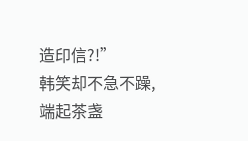造印信?!”
韩笑却不急不躁,端起茶盏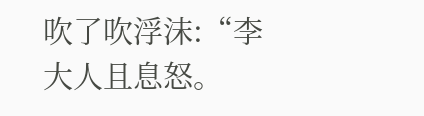吹了吹浮沫:“李大人且息怒。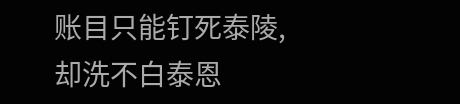账目只能钉死泰陵,却洗不白泰恩